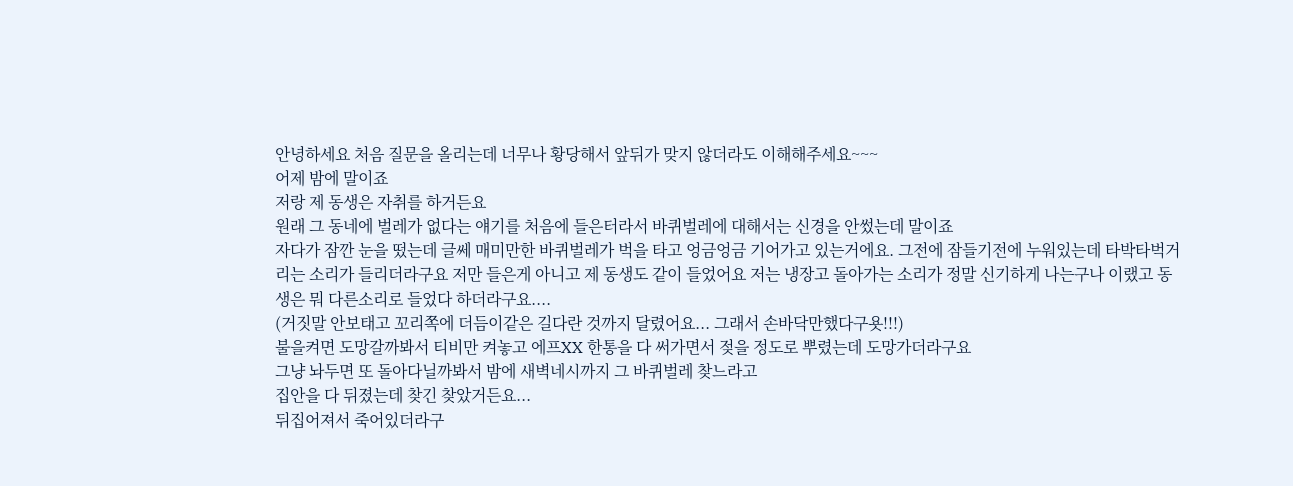안녕하세요 처음 질문을 올리는데 너무나 황당해서 앞뒤가 맞지 않더라도 이해해주세요~~~
어제 밤에 말이죠
저랑 제 동생은 자취를 하거든요
원래 그 동네에 벌레가 없다는 얘기를 처음에 들은터라서 바퀴벌레에 대해서는 신경을 안썼는데 말이죠
자다가 잠깐 눈을 떴는데 글쎄 매미만한 바퀴벌레가 벅을 타고 엉금엉금 기어가고 있는거에요. 그전에 잠들기전에 누워있는데 타박타벅거리는 소리가 들리더라구요 저만 들은게 아니고 제 동생도 같이 들었어요 저는 냉장고 돌아가는 소리가 정말 신기하게 나는구나 이랬고 동생은 뭐 다른소리로 들었다 하더라구요....
(거짓말 안보태고 꼬리쪽에 더듬이같은 길다란 것까지 달렸어요... 그래서 손바닥만했다구욧!!!)
불을켜면 도망갈까봐서 티비만 켜놓고 에프XX 한통을 다 써가면서 젖을 정도로 뿌렸는데 도망가더라구요
그냥 놔두면 또 돌아다닐까봐서 밤에 새벽네시까지 그 바퀴벌레 찾느라고
집안을 다 뒤졌는데 찾긴 찾았거든요...
뒤집어져서 죽어있더라구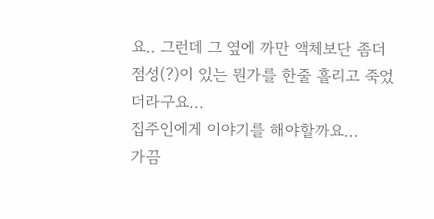요.. 그런데 그 옆에 까만 액체보단 좀더 점성(?)이 있는 뭔가를 한줄 흘리고 죽었더라구요...
집주인에게 이야기를 해야할까요...
가끔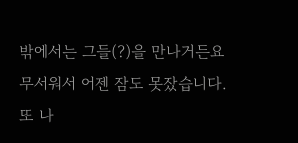밖에서는 그들(?)을 만나거든요
무서워서 어젠 잠도 못잤습니다. 또 나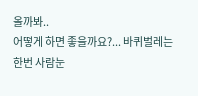올까봐..
어떻게 하면 좋을까요?... 바퀴벌레는 한번 사람눈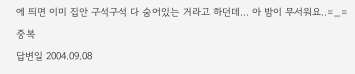에 띄면 이미 집안 구석구석 다 숨어있는 거라고 하던데... 아 밤이 무서워요..=_=
중복
답변일 2004.09.08